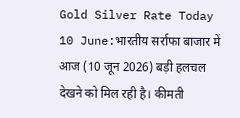Gold Silver Rate Today 10 June:भारतीय सर्राफा बाजार में आज (10 जून 2026) बड़ी हलचल देखने को मिल रही है। कीमती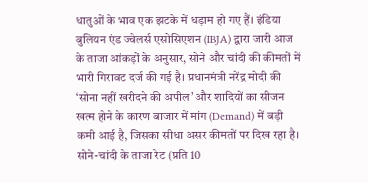धातुओं के भाव एक झटके में धड़ाम हो गए हैं। इंडिया बुलियन एंड ज्वेलर्स एसोसिएशन (IBJA) द्वारा जारी आज के ताजा आंकड़ों के अनुसार, सोने और चांदी की कीमतों में भारी गिरावट दर्ज की गई है। प्रधानमंत्री नरेंद्र मोदी की ‘सोना नहीं खरीदने की अपील’ और शादियों का सीजन खत्म होने के कारण बाजार में मांग (Demand) में बड़ी कमी आई है, जिसका सीधा असर कीमतों पर दिख रहा है।
सोने-चांदी के ताजा रेट (प्रति 10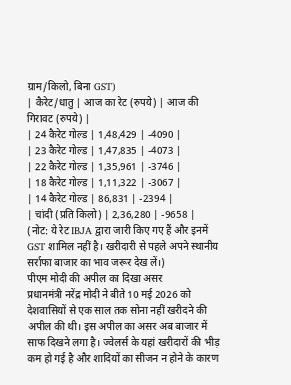ग्राम/किलो, बिना GST)
| कैरेट/धातु | आज का रेट (रुपये) | आज की गिरावट (रुपये) |
| 24 कैरेट गोल्ड | 1,48,429 | -4090 |
| 23 कैरेट गोल्ड | 1,47,835 | -4073 |
| 22 कैरेट गोल्ड | 1,35,961 | -3746 |
| 18 कैरेट गोल्ड | 1,11,322 | -3067 |
| 14 कैरेट गोल्ड | 86,831 | -2394 |
| चांदी (प्रति किलो) | 2,36,280 | -9658 |
(नोट: ये रेट IBJA द्वारा जारी किए गए हैं और इनमें GST शामिल नहीं है। खरीदारी से पहले अपने स्थानीय सर्राफा बाजार का भाव जरूर देख लें।)
पीएम मोदी की अपील का दिखा असर
प्रधानमंत्री नरेंद्र मोदी ने बीते 10 मई 2026 को देशवासियों से एक साल तक सोना नहीं खरीदने की अपील की थी। इस अपील का असर अब बाजार में साफ दिखने लगा है। ज्वेलर्स के यहां खरीदारों की भीड़ कम हो गई है और शादियों का सीजन न होने के कारण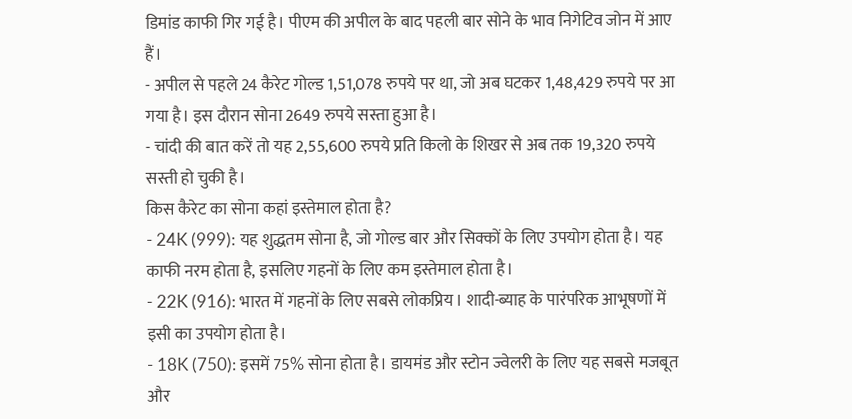डिमांड काफी गिर गई है। पीएम की अपील के बाद पहली बार सोने के भाव निगेटिव जोन में आए हैं।
- अपील से पहले 24 कैरेट गोल्ड 1,51,078 रुपये पर था, जो अब घटकर 1,48,429 रुपये पर आ गया है। इस दौरान सोना 2649 रुपये सस्ता हुआ है।
- चांदी की बात करें तो यह 2,55,600 रुपये प्रति किलो के शिखर से अब तक 19,320 रुपये सस्ती हो चुकी है।
किस कैरेट का सोना कहां इस्तेमाल होता है?
- 24K (999): यह शुद्धतम सोना है, जो गोल्ड बार और सिक्कों के लिए उपयोग होता है। यह काफी नरम होता है, इसलिए गहनों के लिए कम इस्तेमाल होता है।
- 22K (916): भारत में गहनों के लिए सबसे लोकप्रिय। शादी-ब्याह के पारंपरिक आभूषणों में इसी का उपयोग होता है।
- 18K (750): इसमें 75% सोना होता है। डायमंड और स्टोन ज्वेलरी के लिए यह सबसे मजबूत और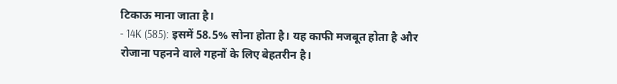टिकाऊ माना जाता है।
- 14K (585): इसमें 58.5% सोना होता है। यह काफी मजबूत होता है और रोजाना पहनने वाले गहनों के लिए बेहतरीन है।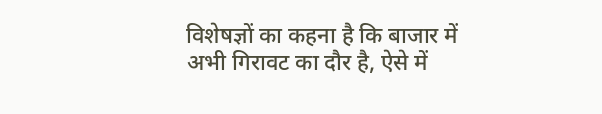विशेषज्ञों का कहना है कि बाजार में अभी गिरावट का दौर है, ऐसे में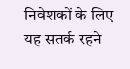निवेशकों के लिए यह सतर्क रहने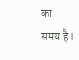का समय है।